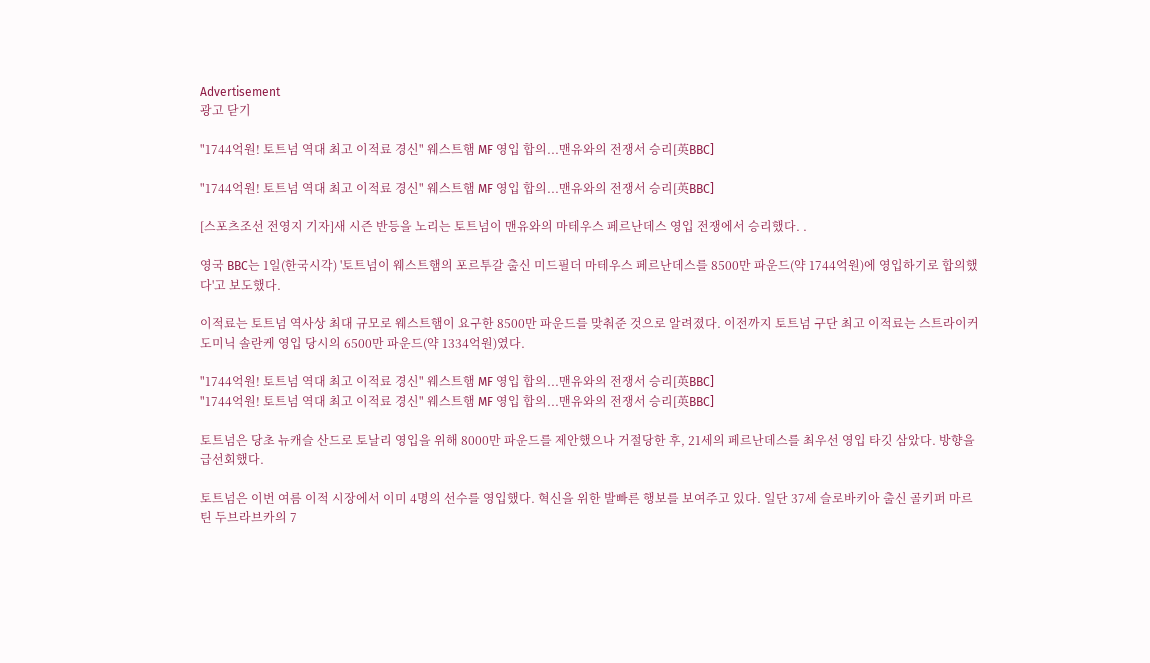Advertisement
광고 닫기

"1744억원! 토트넘 역대 최고 이적료 경신" 웨스트햄 MF 영입 합의...맨유와의 전쟁서 승리[英BBC]

"1744억원! 토트넘 역대 최고 이적료 경신" 웨스트햄 MF 영입 합의...맨유와의 전쟁서 승리[英BBC]

[스포츠조선 전영지 기자]새 시즌 반등을 노리는 토트넘이 맨유와의 마테우스 페르난데스 영입 전쟁에서 승리했다. .

영국 BBC는 1일(한국시각) '토트넘이 웨스트햄의 포르투갈 출신 미드필더 마테우스 페르난데스를 8500만 파운드(약 1744억원)에 영입하기로 합의했다'고 보도했다.

이적료는 토트넘 역사상 최대 규모로 웨스트햄이 요구한 8500만 파운드를 맞춰준 것으로 알려졌다. 이전까지 토트넘 구단 최고 이적료는 스트라이커 도미닉 솔란케 영입 당시의 6500만 파운드(약 1334억원)였다.

"1744억원! 토트넘 역대 최고 이적료 경신" 웨스트햄 MF 영입 합의...맨유와의 전쟁서 승리[英BBC]
"1744억원! 토트넘 역대 최고 이적료 경신" 웨스트햄 MF 영입 합의...맨유와의 전쟁서 승리[英BBC]

토트넘은 당초 뉴캐슬 산드로 토날리 영입을 위해 8000만 파운드를 제안했으나 거절당한 후, 21세의 페르난데스를 최우선 영입 타깃 삼았다. 방향을 급선회했다.

토트넘은 이번 여름 이적 시장에서 이미 4명의 선수를 영입했다. 혁신을 위한 발빠른 행보를 보여주고 있다. 일단 37세 슬로바키아 출신 골키퍼 마르틴 두브라브카의 7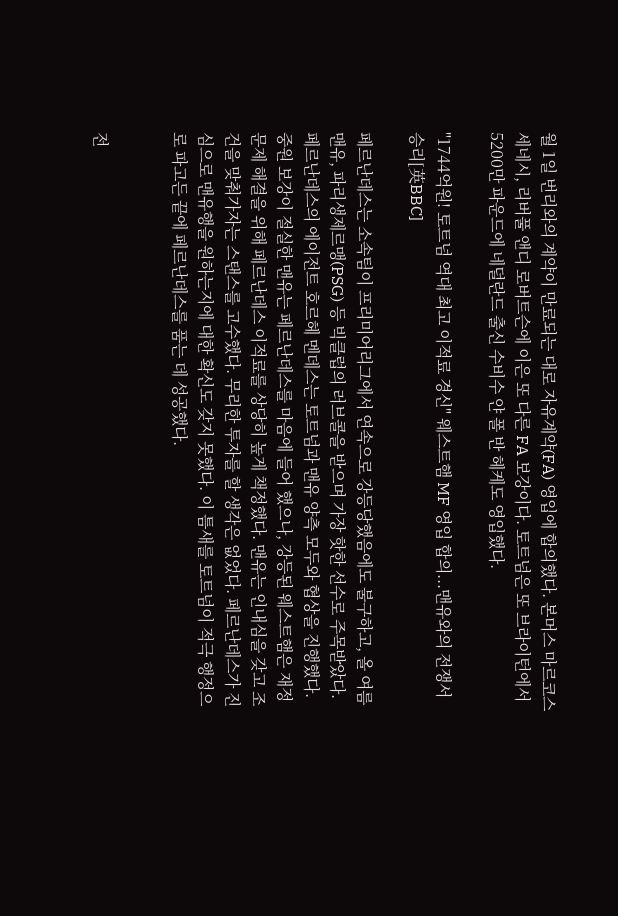월 1일 번리와의 계약이 만료되는 대로 자유계약(FA) 영입에 합의했다. 본머스 마르코스 세네시, 리버풀 앤디 로버트슨에 이은 또 다른 FA 보강이다. 토트넘은 또 브라이턴에서 5200만 파운드에 네덜란드 출신 수비수 얀 폴 반 헤케도 영입했다.

"1744억원! 토트넘 역대 최고 이적료 경신" 웨스트햄 MF 영입 합의...맨유와의 전쟁서 승리[英BBC]

페르난데스는 소속팀이 프리미어리그에서 연속으로 강등당했음에도 불구하고, 올 여름 맨유, 파리생제르맹(PSG) 등 빅클럽의 러브콜을 받으며 가장 핫한 선수로 주목받았다. 페르난데스의 에이전트 호르헤 멘데스는 토트넘과 맨유 양측 모두와 협상을 진행했다. 중원 보강이 절실한 맨유는 페르난데스를 마음에 들어 했으나, 강등된 웨스트햄은 재정 문제 해결을 위해 페르난데스 이적료를 상당히 높게 책정했다. 맨유는 인내심을 갖고 조건을 맞춰가자는 스탠스를 고수했다. 무리한 투자를 할 생각은 없었다. 페르난데스가 진심으로 맨유행을 원하는지에 대한 확신도 갖지 못했다. 이 틈새를 토트넘이 적극 행정으로 파고든 끝에 페르난데스를 품는 데 성공했다.


전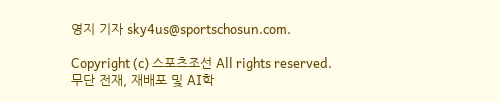영지 기자 sky4us@sportschosun.com.

Copyright (c) 스포츠조선 All rights reserved. 무단 전재, 재배포 및 AI학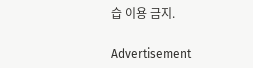습 이용 금지.

Advertisement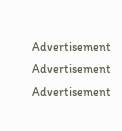Advertisement
Advertisement
Advertisement